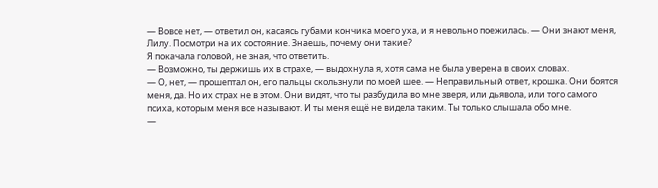— Вовсе нет, — ответил он, касаясь губами кончика моего уха, и я невольно поежилась. — Они знают меня, Лилу. Посмотри на их состояние. Знаешь, почему они такие?
Я покачала головой, не зная, что ответить.
— Возможно, ты держишь их в страхе, — выдохнула я, хотя сама не была уверена в своих словах.
— О, нет, — прошептал он, его пальцы скользнули по моей шее. — Неправильный ответ, крошка. Они боятся меня, да. Но их страх не в этом. Они видят, что ты разбудила во мне зверя, или дьявола, или того самого психа, которым меня все называют. И ты меня ещё не видела таким. Ты только слышала обо мне.
—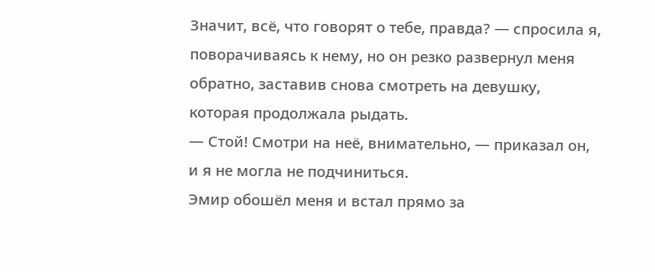Значит, всё, что говорят о тебе, правда? — спросила я, поворачиваясь к нему, но он резко развернул меня обратно, заставив снова смотреть на девушку, которая продолжала рыдать.
— Стой! Смотри на неё, внимательно, — приказал он, и я не могла не подчиниться.
Эмир обошёл меня и встал прямо за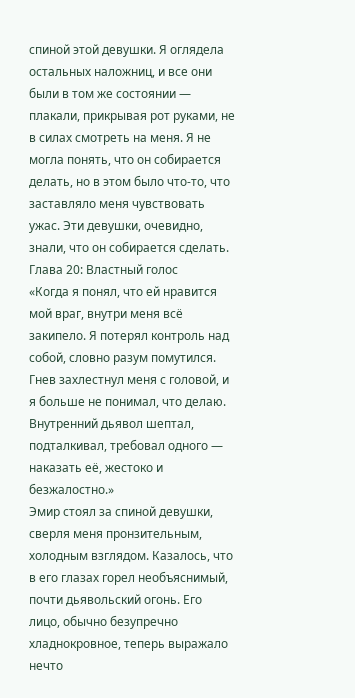спиной этой девушки. Я оглядела остальных наложниц, и все они были в том же состоянии — плакали, прикрывая рот руками, не в силах смотреть на меня. Я не могла понять, что он собирается делать, но в этом было что-то, что заставляло меня чувствовать ужас. Эти девушки, очевидно, знали, что он собирается сделать.
Глава 20: Властный голос
«Когда я понял, что ей нравится мой враг, внутри меня всё закипело. Я потерял контроль над собой, словно разум помутился. Гнев захлестнул меня с головой, и я больше не понимал, что делаю. Внутренний дьявол шептал, подталкивал, требовал одного — наказать её, жестоко и безжалостно.»
Эмир стоял за спиной девушки, сверля меня пронзительным, холодным взглядом. Казалось, что в его глазах горел необъяснимый, почти дьявольский огонь. Его лицо, обычно безупречно хладнокровное, теперь выражало нечто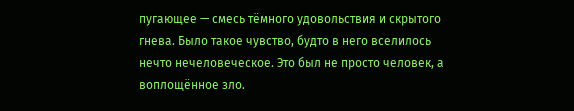пугающее — смесь тёмного удовольствия и скрытого гнева. Было такое чувство, будто в него вселилось нечто нечеловеческое. Это был не просто человек, а воплощённое зло.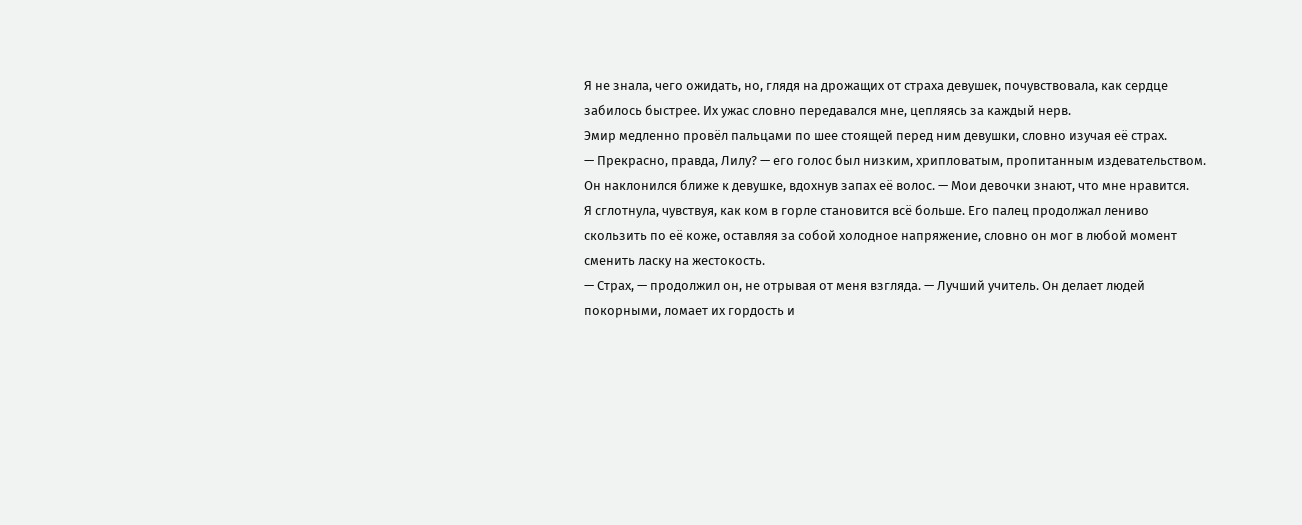Я не знала, чего ожидать, но, глядя на дрожащих от страха девушек, почувствовала, как сердце забилось быстрее. Их ужас словно передавался мне, цепляясь за каждый нерв.
Эмир медленно провёл пальцами по шее стоящей перед ним девушки, словно изучая её страх.
— Прекрасно, правда, Лилу? — его голос был низким, хрипловатым, пропитанным издевательством. Он наклонился ближе к девушке, вдохнув запах её волос. — Мои девочки знают, что мне нравится.
Я сглотнула, чувствуя, как ком в горле становится всё больше. Его палец продолжал лениво скользить по её коже, оставляя за собой холодное напряжение, словно он мог в любой момент сменить ласку на жестокость.
— Страх, — продолжил он, не отрывая от меня взгляда. — Лучший учитель. Он делает людей покорными, ломает их гордость и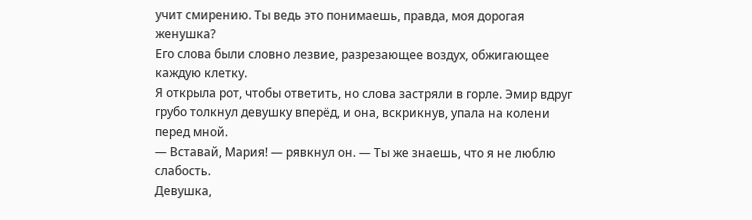учит смирению. Ты ведь это понимаешь, правда, моя дорогая женушка?
Его слова были словно лезвие, разрезающее воздух, обжигающее каждую клетку.
Я открыла рот, чтобы ответить, но слова застряли в горле. Эмир вдруг грубо толкнул девушку вперёд, и она, вскрикнув, упала на колени перед мной.
— Вставай, Мария! — рявкнул он. — Ты же знаешь, что я не люблю слабость.
Девушка,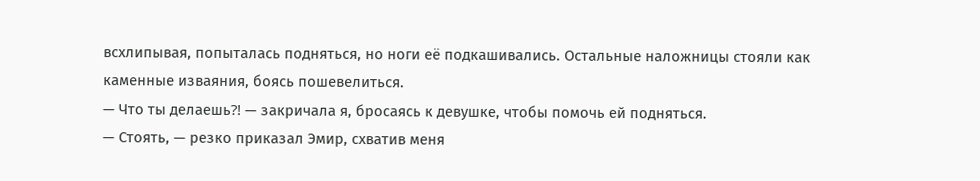всхлипывая, попыталась подняться, но ноги её подкашивались. Остальные наложницы стояли как каменные изваяния, боясь пошевелиться.
— Что ты делаешь⁈ — закричала я, бросаясь к девушке, чтобы помочь ей подняться.
— Стоять, — резко приказал Эмир, схватив меня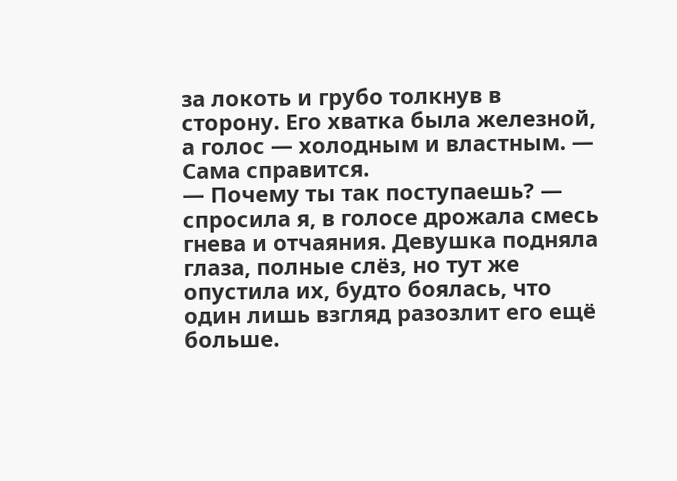за локоть и грубо толкнув в сторону. Его хватка была железной, а голос — холодным и властным. — Сама справится.
— Почему ты так поступаешь? — спросила я, в голосе дрожала смесь гнева и отчаяния. Девушка подняла глаза, полные слёз, но тут же опустила их, будто боялась, что один лишь взгляд разозлит его ещё больше.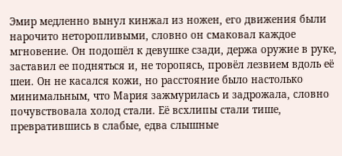Эмир медленно вынул кинжал из ножен, его движения были нарочито неторопливыми, словно он смаковал каждое мгновение. Он подошёл к девушке сзади, держа оружие в руке, заставил ее подняться и, не торопясь, провёл лезвием вдоль её шеи. Он не касался кожи, но расстояние было настолько минимальным, что Мария зажмурилась и задрожала, словно почувствовала холод стали. Её всхлипы стали тише, превратившись в слабые, едва слышные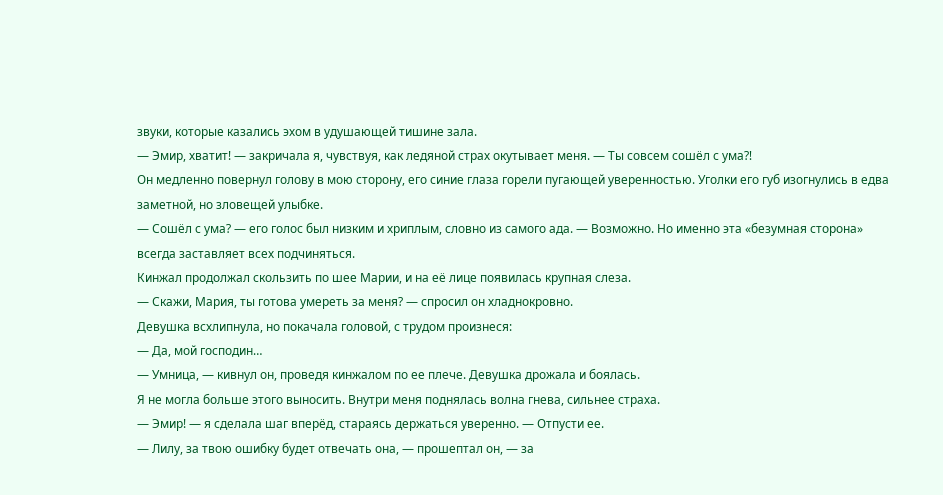звуки, которые казались эхом в удушающей тишине зала.
— Эмир, хватит! — закричала я, чувствуя, как ледяной страх окутывает меня. — Ты совсем сошёл с ума⁈
Он медленно повернул голову в мою сторону, его синие глаза горели пугающей уверенностью. Уголки его губ изогнулись в едва заметной, но зловещей улыбке.
— Сошёл с ума? — его голос был низким и хриплым, словно из самого ада. — Возможно. Но именно эта «безумная сторона» всегда заставляет всех подчиняться.
Кинжал продолжал скользить по шее Марии, и на её лице появилась крупная слеза.
— Скажи, Мария, ты готова умереть за меня? — спросил он хладнокровно.
Девушка всхлипнула, но покачала головой, с трудом произнеся:
— Да, мой господин…
— Умница, — кивнул он, проведя кинжалом по ее плече. Девушка дрожала и боялась.
Я не могла больше этого выносить. Внутри меня поднялась волна гнева, сильнее страха.
— Эмир! — я сделала шаг вперёд, стараясь держаться уверенно. — Отпусти ее.
— Лилу, за твою ошибку будет отвечать она, — прошептал он, — за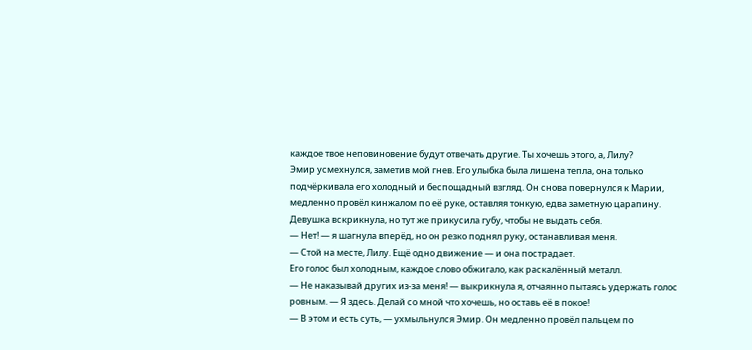каждое твое неповиновение будут отвечать другие. Ты хочешь этого, а, Лилу?
Эмир усмехнулся, заметив мой гнев. Его улыбка была лишена тепла, она только подчёркивала его холодный и беспощадный взгляд. Он снова повернулся к Марии, медленно провёл кинжалом по её руке, оставляя тонкую, едва заметную царапину. Девушка вскрикнула, но тут же прикусила губу, чтобы не выдать себя.
— Нет! — я шагнула вперёд, но он резко поднял руку, останавливая меня.
— Стой на месте, Лилу. Ещё одно движение — и она пострадает.
Его голос был холодным, каждое слово обжигало, как раскалённый металл.
— Не наказывай других из-за меня! — выкрикнула я, отчаянно пытаясь удержать голос ровным. — Я здесь. Делай со мной что хочешь, но оставь её в покое!
— В этом и есть суть, — ухмыльнулся Эмир. Он медленно провёл пальцем по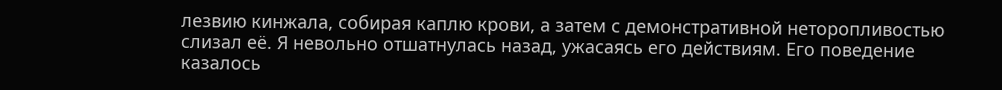лезвию кинжала, собирая каплю крови, а затем с демонстративной неторопливостью слизал её. Я невольно отшатнулась назад, ужасаясь его действиям. Его поведение казалось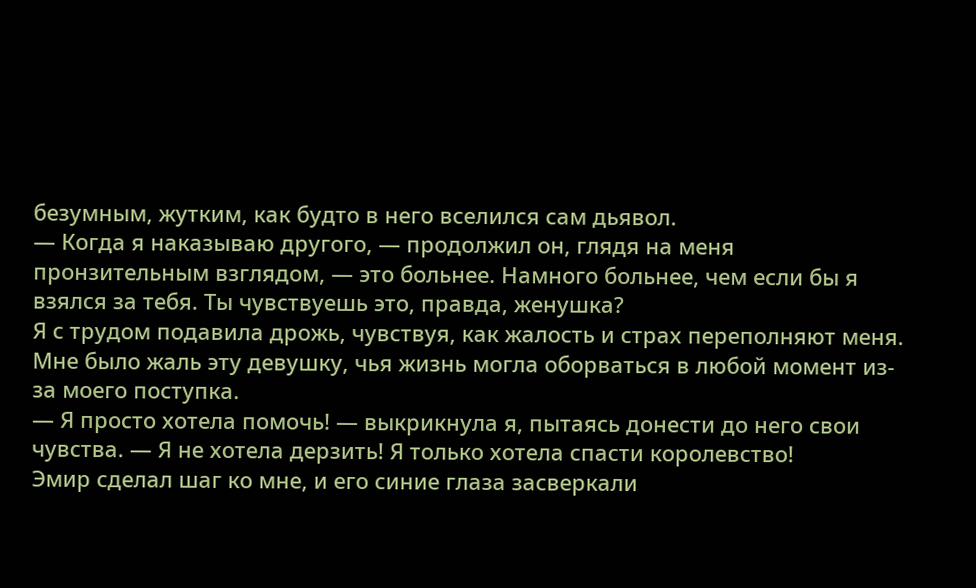безумным, жутким, как будто в него вселился сам дьявол.
— Когда я наказываю другого, — продолжил он, глядя на меня пронзительным взглядом, — это больнее. Намного больнее, чем если бы я взялся за тебя. Ты чувствуешь это, правда, женушка?
Я с трудом подавила дрожь, чувствуя, как жалость и страх переполняют меня. Мне было жаль эту девушку, чья жизнь могла оборваться в любой момент из-за моего поступка.
— Я просто хотела помочь! — выкрикнула я, пытаясь донести до него свои чувства. — Я не хотела дерзить! Я только хотела спасти королевство!
Эмир сделал шаг ко мне, и его синие глаза засверкали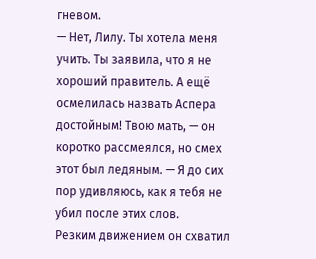гневом.
— Нет, Лилу. Ты хотела меня учить. Ты заявила, что я не хороший правитель. А ещё осмелилась назвать Аспера достойным! Твою мать, — он коротко рассмеялся, но смех этот был ледяным. — Я до сих пор удивляюсь, как я тебя не убил после этих слов.
Резким движением он схватил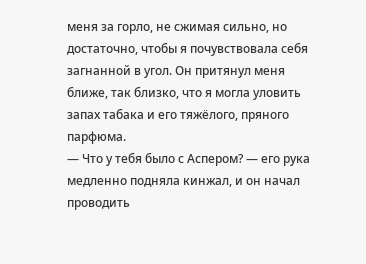меня за горло, не сжимая сильно, но достаточно, чтобы я почувствовала себя загнанной в угол. Он притянул меня ближе, так близко, что я могла уловить запах табака и его тяжёлого, пряного парфюма.
— Что у тебя было с Аспером? — его рука медленно подняла кинжал, и он начал проводить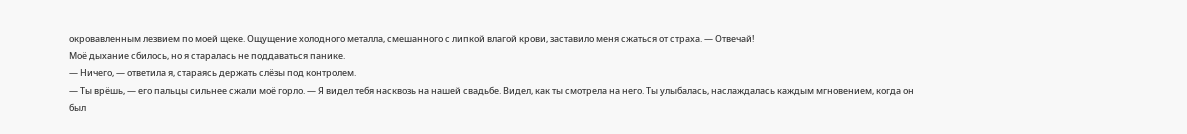окровавленным лезвием по моей щеке. Ощущение холодного металла, смешанного с липкой влагой крови, заставило меня сжаться от страха. — Отвечай!
Моё дыхание сбилось, но я старалась не поддаваться панике.
— Ничего, — ответила я, стараясь держать слёзы под контролем.
— Ты врёшь, — его пальцы сильнее сжали моё горло. — Я видел тебя насквозь на нашей свадьбе. Видел, как ты смотрела на него. Ты улыбалась, наслаждалась каждым мгновением, когда он был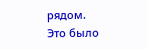рядом. Это было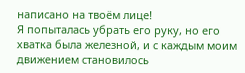написано на твоём лице!
Я попыталась убрать его руку, но его хватка была железной, и с каждым моим движением становилось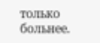только больнее.